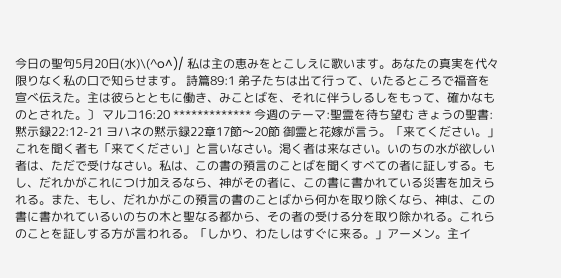今日の聖句5月20日(水)\(^o^)/ 私は主の恵みをとこしえに歌います。あなたの真実を代々限りなく私の口で知らせます。 詩篇89:1 弟子たちは出て行って、いたるところで福音を宣べ伝えた。主は彼らとともに働き、みことばを、それに伴うしるしをもって、確かなものとされた。〕 マルコ16:20 ************* 今週のテーマ:聖霊を待ち望む きょうの聖書:黙示録22:12-21 ヨハネの黙示録22章17節〜20節 御霊と花嫁が言う。「来てください。」これを聞く者も「来てください」と言いなさい。渇く者は来なさい。いのちの水が欲しい者は、ただで受けなさい。私は、この書の預言のことばを聞くすべての者に証しする。もし、だれかがこれにつけ加えるなら、神がその者に、この書に書かれている災害を加えられる。また、もし、だれかがこの預言の書のことばから何かを取り除くなら、神は、この書に書かれているいのちの木と聖なる都から、その者の受ける分を取り除かれる。これらのことを証しする方が言われる。「しかり、わたしはすぐに来る。」アーメン。主イ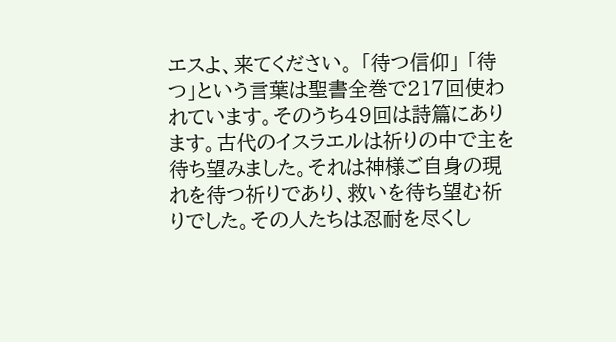エスよ、来てください。 「待つ信仰」 「待つ」という言葉は聖書全巻で217回使われています。そのうち49回は詩篇にあります。古代のイスラエルは祈りの中で主を待ち望みました。それは神様ご自身の現れを待つ祈りであり、救いを待ち望む祈りでした。その人たちは忍耐を尽くし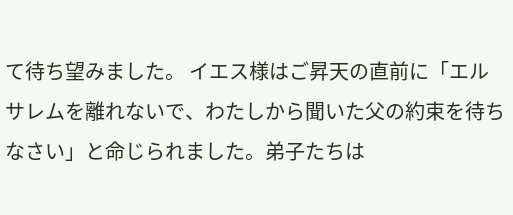て待ち望みました。 イエス様はご昇天の直前に「エルサレムを離れないで、わたしから聞いた父の約束を待ちなさい」と命じられました。弟子たちは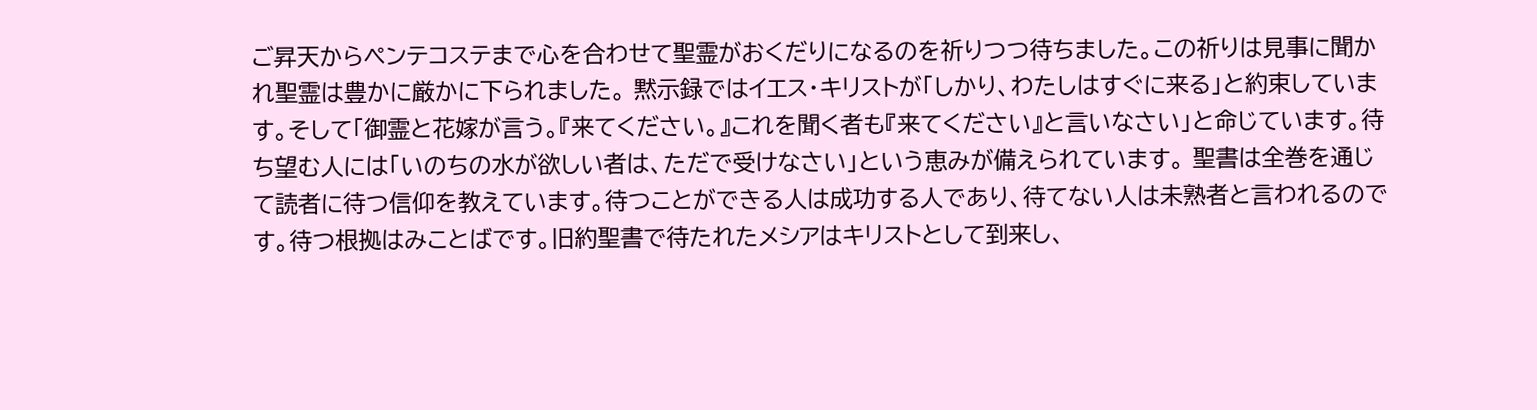ご昇天からペンテコステまで心を合わせて聖霊がおくだりになるのを祈りつつ待ちました。この祈りは見事に聞かれ聖霊は豊かに厳かに下られました。 黙示録ではイエス・キリストが「しかり、わたしはすぐに来る」と約束しています。そして「御霊と花嫁が言う。『来てください。』これを聞く者も『来てください』と言いなさい」と命じています。待ち望む人には「いのちの水が欲しい者は、ただで受けなさい」という恵みが備えられています。 聖書は全巻を通じて読者に待つ信仰を教えています。待つことができる人は成功する人であり、待てない人は未熟者と言われるのです。待つ根拠はみことばです。旧約聖書で待たれたメシアはキリストとして到来し、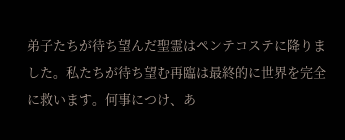弟子たちが待ち望んだ聖霊はペンテコステに降りました。私たちが待ち望む再臨は最終的に世界を完全に救います。何事につけ、あ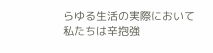らゆる生活の実際において私たちは辛抱強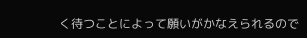く待つことによって願いがかなえられるので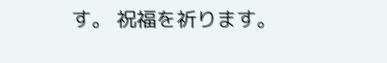す。 祝福を祈ります。